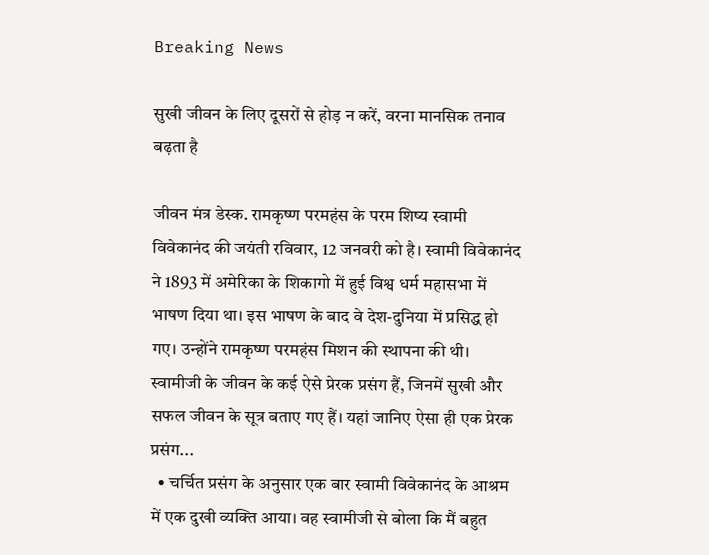Breaking News

सुखी जीवन के लिए दूसरों से होड़ न करें, वरना मानसिक तनाव बढ़ता है

जीवन मंत्र डेस्क. रामकृष्ण परमहंस के परम शिष्य स्वामी विवेकानंद की जयंती रविवार, 12 जनवरी को है। स्वामी विवेकानंद ने 1893 में अमेरिका के शिकागो में हुई विश्व धर्म महासभा में भाषण दिया था। इस भाषण के बाद वे देश-दुनिया में प्रसिद्ध हो गए। उन्होंने रामकृष्ण परमहंस मिशन की स्थापना की थी। स्वामीजी के जीवन के कई ऐसे प्रेरक प्रसंग हैं, जिनमें सुखी और सफल जीवन के सूत्र बताए गए हैं। यहां जानिए ऐसा ही एक प्रेरक प्रसंग...
  • चर्चित प्रसंग के अनुसार एक बार स्वामी विवेकानंद के आश्रम में एक दुखी व्यक्ति आया। वह स्वामीजी से बोला कि मैं बहुत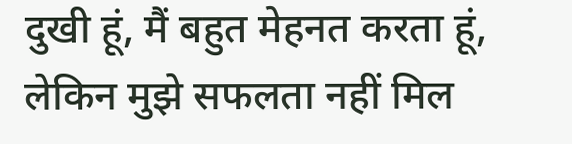दुखी हूं, मैं बहुत मेहनत करता हूं, लेकिन मुझे सफलता नहीं मिल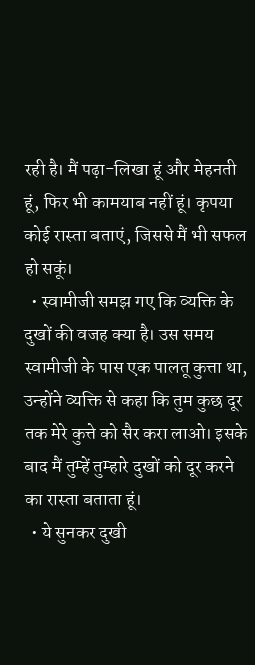रही है। मैं पढ़ा-लिखा हूं और मेहनती हूं, फिर भी कामयाब नहीं हूं। कृपया कोई रास्ता बताएं, जिससे मैं भी सफल हो सकूं।
  • स्वामीजी समझ गए कि व्यक्ति के दुखों की वजह क्या है। उस समय स्वामीजी के पास एक पालतू कुत्ता था, उन्होंने व्यक्ति से कहा कि तुम कुछ दूर तक मेरे कुत्ते को सैर करा लाओ। इसके बाद मैं तुम्हें तुम्हारे दुखों को दूर करने का रास्ता बताता हूं।
  • ये सुनकर दुखी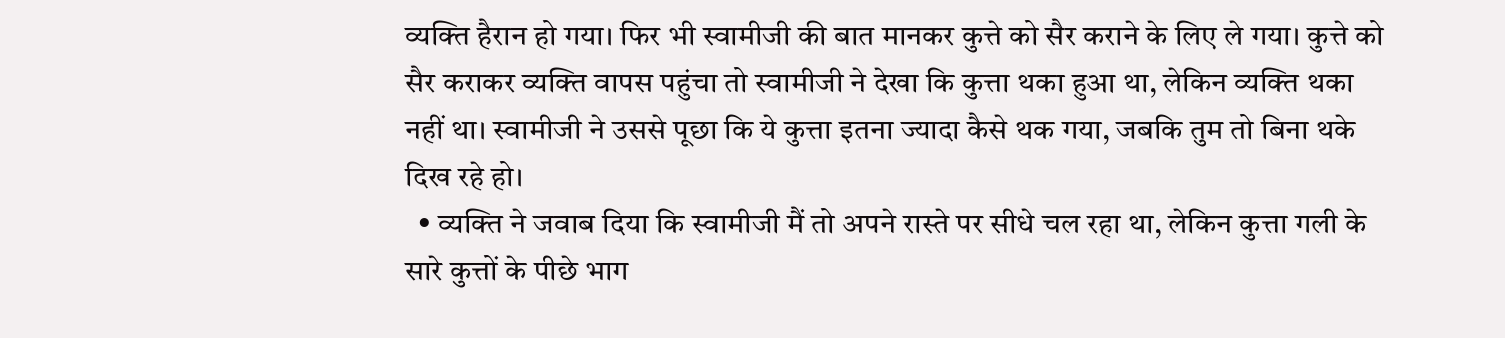व्यक्ति हैरान हो गया। फिर भी स्वामीजी की बात मानकर कुत्ते को सैर कराने के लिए ले गया। कुत्ते को सैर कराकर व्यक्ति वापस पहुंचा तो स्वामीजी ने देखा कि कुत्ता थका हुआ था, लेकिन व्यक्ति थका नहीं था। स्वामीजी ने उससे पूछा कि ये कुत्ता इतना ज्यादा कैसे थक गया, जबकि तुम तो बिना थके दिख रहे हो।
  • व्यक्ति ने जवाब दिया कि स्वामीजी मैं तो अपने रास्ते पर सीधे चल रहा था, लेकिन कुत्ता गली के सारे कुत्तों के पीछे भाग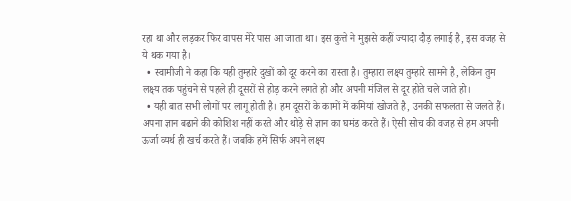रहा था और लड़कर फिर वापस मेरे पास आ जाता था। इस कुत्ते ने मुझसे कहीं ज्यादा दौड़ लगाई है, इस वजह से ये थक गया है।
  • स्वामीजी ने कहा कि यही तुम्हारे दुखों को दूर करने का रास्ता है। तुम्हारा लक्ष्य तुम्हारे सामने है, लेकिन तुम लक्ष्य तक पहुंचने से पहले ही दूसरों से होड़ करने लगते हो और अपनी मंजिल से दूर होते चले जाते हो।
  • यही बात सभी लोगों पर लागू होती है। हम दूसरों के कामों में कमियां खोजते है, उनकी सफलता से जलते हैं। अपना ज्ञान बढाने की कोशिश नहीं करते और थोड़े से ज्ञान का घमंड करते हैं। ऐसी सोच की वजह से हम अपनी ऊर्जा व्यर्थ ही खर्च करते हैं। जबकि हमें सिर्फ अपने लक्ष्य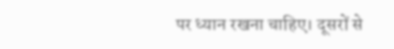पर ध्यान रखना चाहिए। दूसरों से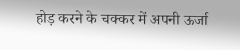होड़ करने के चक्कर में अपनी ऊर्जा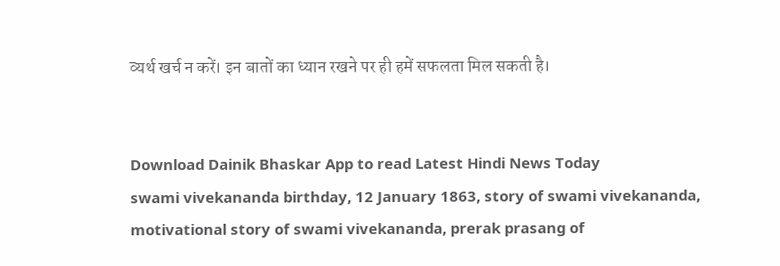व्यर्थ खर्च न करें। इन बातों का ध्यान रखने पर ही हमें सफलता मिल सकती है।


Download Dainik Bhaskar App to read Latest Hindi News Today
swami vivekananda birthday, 12 January 1863, story of swami vivekananda, motivational story of swami vivekananda, prerak prasang of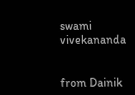swami vivekananda


from Dainik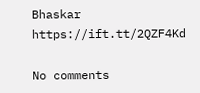Bhaskar https://ift.tt/2QZF4Kd

No comments